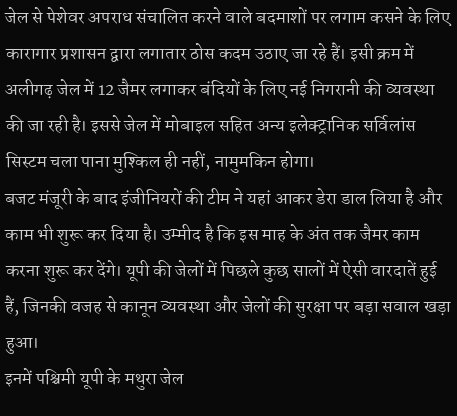जेल से पेशेवर अपराध संचालित करने वाले बदमाशों पर लगाम कसने के लिए कारागार प्रशासन द्वारा लगातार ठोस कदम उठाए जा रहे हैं। इसी क्रम में अलीगढ़ जेल में 12 जैमर लगाकर बंदियों के लिए नई निगरानी की व्यवस्था की जा रही है। इससे जेल में मोबाइल सहित अन्य इलेक्ट्रानिक सर्विलांस सिस्टम चला पाना मुश्किल ही नहीं, नामुमकिन होगा।
बजट मंजूरी के बाद इंजीनियरों की टीम ने यहां आकर डेरा डाल लिया है और काम भी शुरू कर दिया है। उम्मीद है कि इस माह के अंत तक जैमर काम करना शुरू कर देंगे। यूपी की जेलों में पिछले कुछ सालों में ऐसी वारदातें हुई हैं, जिनकी वजह से कानून व्यवस्था और जेलों की सुरक्षा पर बड़ा सवाल खड़ा हुआ।
इनमें पश्चिमी यूपी के मथुरा जेल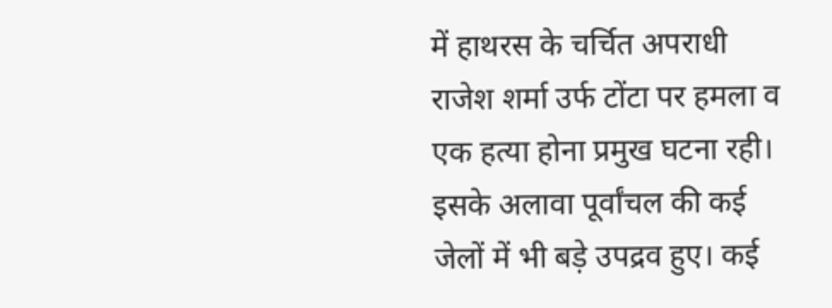में हाथरस के चर्चित अपराधी राजेश शर्मा उर्फ टोंटा पर हमला व एक हत्या होना प्रमुख घटना रही। इसके अलावा पूर्वांचल की कई जेलों में भी बड़े उपद्रव हुए। कई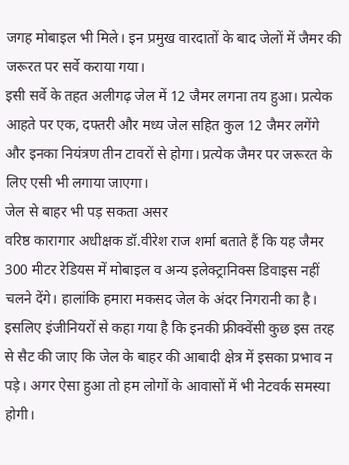जगह मोबाइल भी मिले। इन प्रमुख वारदातों के बाद जेलों में जैमर की जरूरत पर सर्वे कराया गया।
इसी सर्वे के तहत अलीगढ़ जेल में 12 जैमर लगना तय हुआ। प्रत्येक आहते पर एक, दफ्तरी और मध्य जेल सहित कुल 12 जैमर लगेंगे और इनका नियंत्रण तीन टावरों से होगा। प्रत्येक जैमर पर जरूरत के लिए एसी भी लगाया जाएगा।
जेल से बाहर भी पड़ सकता असर
वरिष्ठ कारागार अधीक्षक डॉ.वीरेश राज शर्मा बताते हैं कि यह जैमर 300 मीटर रेडियस में मोबाइल व अन्य इलेक्ट्रानिक्स डिवाइस नहीं चलने देंगे। हालांकि हमारा मकसद जेल के अंदर निगरानी का है। इसलिए इंजीनियरों से कहा गया है कि इनकी फ्रीक्वेंसी कुछ इस तरह से सैट की जाए कि जेल के बाहर की आबादी क्षेत्र में इसका प्रभाव न पड़े। अगर ऐसा हुआ तो हम लोगों के आवासों में भी नेटवर्क समस्या होगी।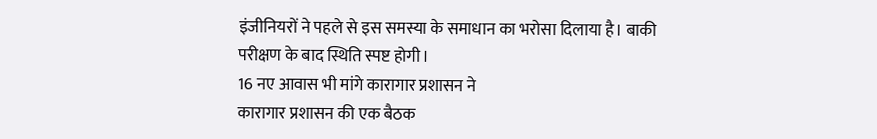इंजीनियरों ने पहले से इस समस्या के समाधान का भरोसा दिलाया है। बाकी परीक्षण के बाद स्थिति स्पष्ट होगी।
16 नए आवास भी मांगे कारागार प्रशासन ने
कारागार प्रशासन की एक बैठक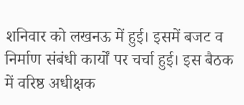शनिवार को लखनऊ में हुई। इसमें बजट व निर्माण संबंधी कार्यों पर चर्चा हुई। इस बैठक में वरिष्ठ अधीक्षक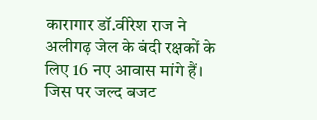कारागार डॉ.वीरेश राज ने अलीगढ़ जेल के बंदी रक्षकों के लिए 16 नए आवास मांगे हैं। जिस पर जल्द बजट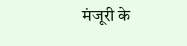मंजूरी के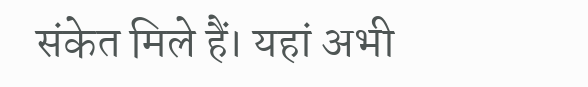संकेत मिले हैं। यहां अभी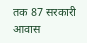तक 87 सरकारी आवास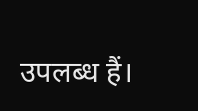उपलब्ध हैं।